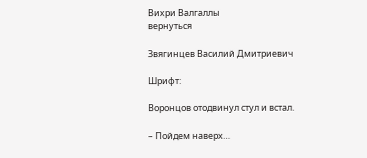Вихри Валгаллы
вернуться

Звягинцев Василий Дмитриевич

Шрифт:

Воронцов отодвинул стул и встал.

– Пойдем наверх…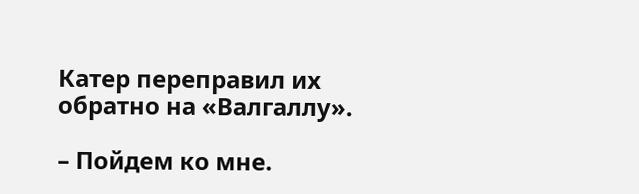Катер переправил их обратно на «Валгаллу».

– Пойдем ко мне.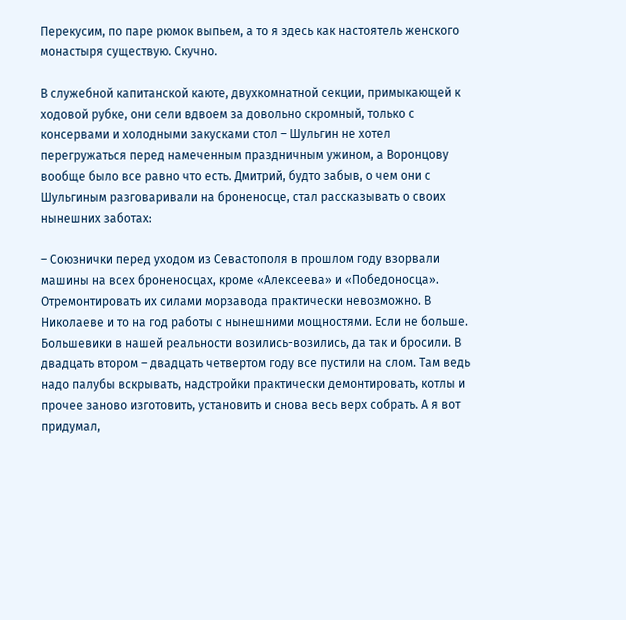Перекусим, по паре рюмок выпьем, а то я здесь как настоятель женского монастыря существую. Скучно.

В служебной капитанской каюте, двухкомнатной секции, примыкающей к ходовой рубке, они сели вдвоем за довольно скромный, только с консервами и холодными закусками стол – Шульгин не хотел перегружаться перед намеченным праздничным ужином, а Воронцову вообще было все равно что есть. Дмитрий, будто забыв, о чем они с Шульгиным разговаривали на броненосце, стал рассказывать о своих нынешних заботах:

– Союзнички перед уходом из Севастополя в прошлом году взорвали машины на всех броненосцах, кроме «Алексеева» и «Победоносца». Отремонтировать их силами морзавода практически невозможно. В Николаеве и то на год работы с нынешними мощностями. Если не больше. Большевики в нашей реальности возились-возились, да так и бросили. В двадцать втором – двадцать четвертом году все пустили на слом. Там ведь надо палубы вскрывать, надстройки практически демонтировать, котлы и прочее заново изготовить, установить и снова весь верх собрать. А я вот придумал,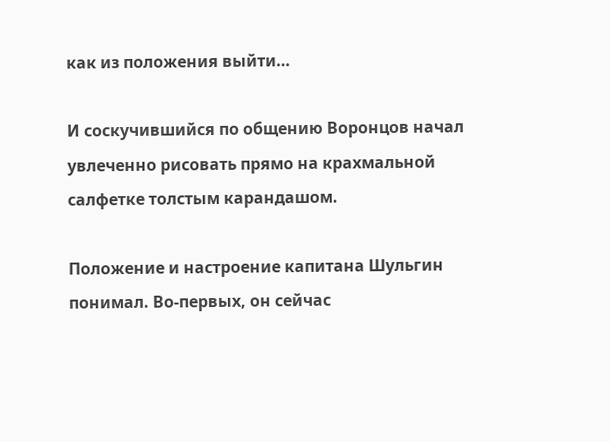как из положения выйти…

И соскучившийся по общению Воронцов начал увлеченно рисовать прямо на крахмальной салфетке толстым карандашом.

Положение и настроение капитана Шульгин понимал. Во-первых, он сейчас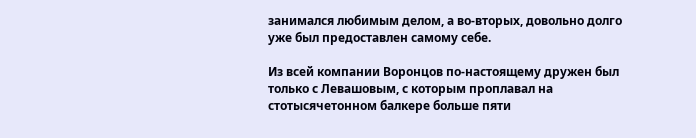занимался любимым делом, а во-вторых, довольно долго уже был предоставлен самому себе.

Из всей компании Воронцов по-настоящему дружен был только с Левашовым, с которым проплавал на стотысячетонном балкере больше пяти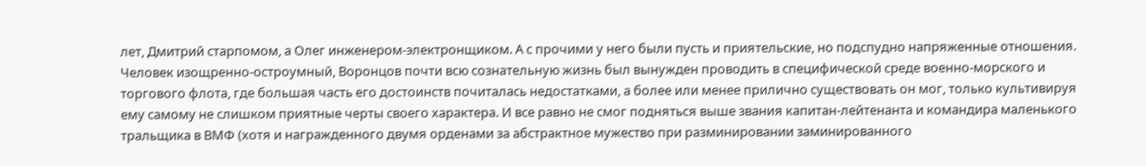лет, Дмитрий старпомом, а Олег инженером-электронщиком. А с прочими у него были пусть и приятельские, но подспудно напряженные отношения. Человек изощренно-остроумный, Воронцов почти всю сознательную жизнь был вынужден проводить в специфической среде военно-морского и торгового флота, где большая часть его достоинств почиталась недостатками, а более или менее прилично существовать он мог, только культивируя ему самому не слишком приятные черты своего характера. И все равно не смог подняться выше звания капитан-лейтенанта и командира маленького тральщика в ВМФ (хотя и награжденного двумя орденами за абстрактное мужество при разминировании заминированного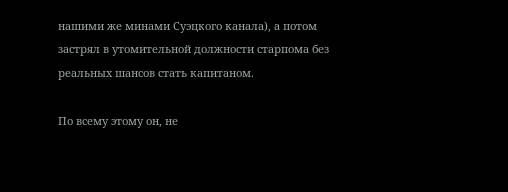нашими же минами Суэцкого канала), а потом застрял в утомительной должности старпома без реальных шансов стать капитаном.

По всему этому он, не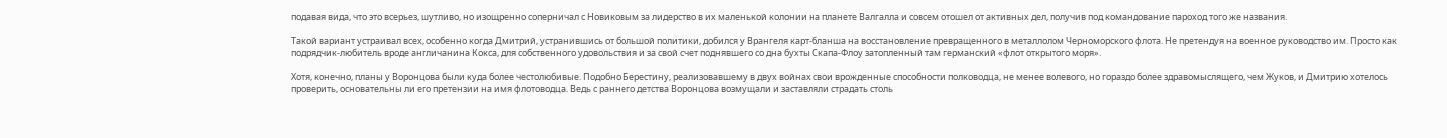подавая вида, что это всерьез, шутливо, но изощренно соперничал с Новиковым за лидерство в их маленькой колонии на планете Валгалла и совсем отошел от активных дел, получив под командование пароход того же названия.

Такой вариант устраивал всех, особенно когда Дмитрий, устранившись от большой политики, добился у Врангеля карт-бланша на восстановление превращенного в металлолом Черноморского флота. Не претендуя на военное руководство им. Просто как подрядчик-любитель вроде англичанина Кокса, для собственного удовольствия и за свой счет поднявшего со дна бухты Скапа-Флоу затопленный там германский «флот открытого моря».

Хотя, конечно, планы у Воронцова были куда более честолюбивые. Подобно Берестину, реализовавшему в двух войнах свои врожденные способности полководца, не менее волевого, но гораздо более здравомыслящего, чем Жуков, и Дмитрию хотелось проверить, основательны ли его претензии на имя флотоводца. Ведь с раннего детства Воронцова возмущали и заставляли страдать столь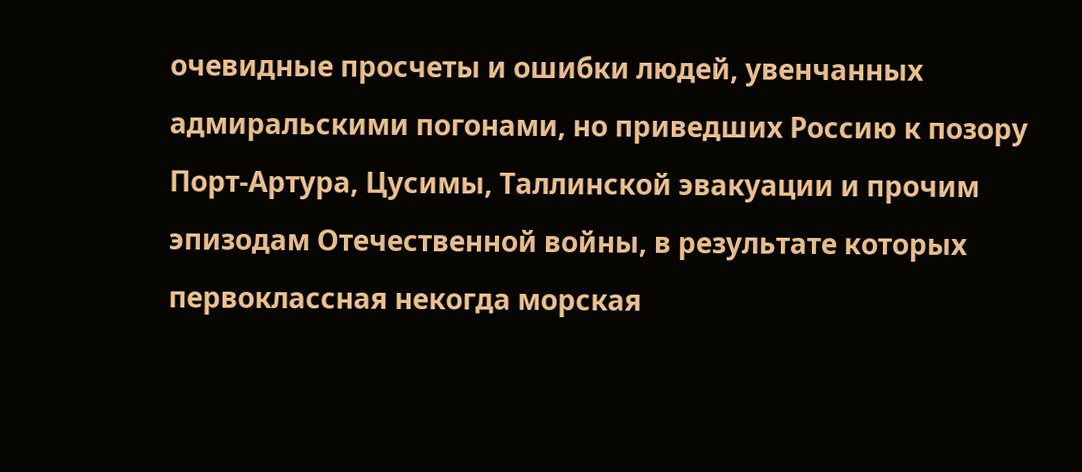очевидные просчеты и ошибки людей, увенчанных адмиральскими погонами, но приведших Россию к позору Порт-Артура, Цусимы, Таллинской эвакуации и прочим эпизодам Отечественной войны, в результате которых первоклассная некогда морская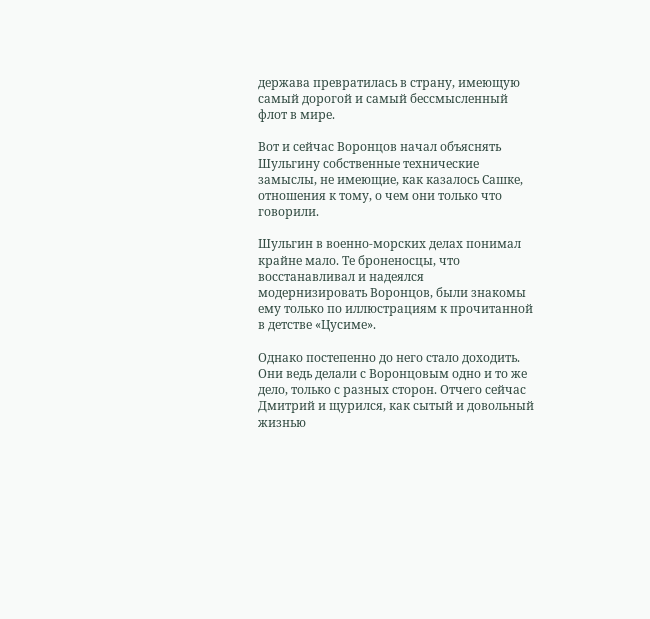держава превратилась в страну, имеющую самый дорогой и самый бессмысленный флот в мире.

Вот и сейчас Воронцов начал объяснять Шульгину собственные технические замыслы, не имеющие, как казалось Сашке, отношения к тому, о чем они только что говорили.

Шульгин в военно-морских делах понимал крайне мало. Те броненосцы, что восстанавливал и надеялся модернизировать Воронцов, были знакомы ему только по иллюстрациям к прочитанной в детстве «Цусиме».

Однако постепенно до него стало доходить. Они ведь делали с Воронцовым одно и то же дело, только с разных сторон. Отчего сейчас Дмитрий и щурился, как сытый и довольный жизнью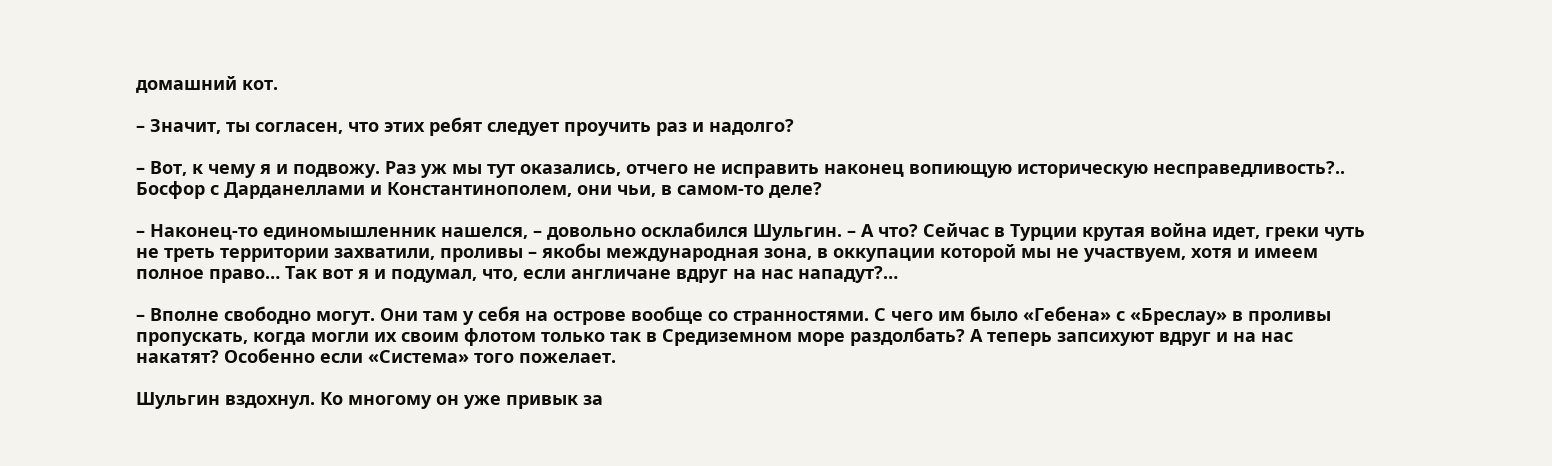домашний кот.

– Значит, ты согласен, что этих ребят следует проучить раз и надолго?

– Вот, к чему я и подвожу. Раз уж мы тут оказались, отчего не исправить наконец вопиющую историческую несправедливость?.. Босфор с Дарданеллами и Константинополем, они чьи, в самом-то деле?

– Наконец-то единомышленник нашелся, – довольно осклабился Шульгин. – А что? Сейчас в Турции крутая война идет, греки чуть не треть территории захватили, проливы – якобы международная зона, в оккупации которой мы не участвуем, хотя и имеем полное право… Так вот я и подумал, что, если англичане вдруг на нас нападут?…

– Вполне свободно могут. Они там у себя на острове вообще со странностями. С чего им было «Гебена» с «Бреслау» в проливы пропускать, когда могли их своим флотом только так в Средиземном море раздолбать? А теперь запсихуют вдруг и на нас накатят? Особенно если «Система» того пожелает.

Шульгин вздохнул. Ко многому он уже привык за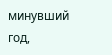минувший год,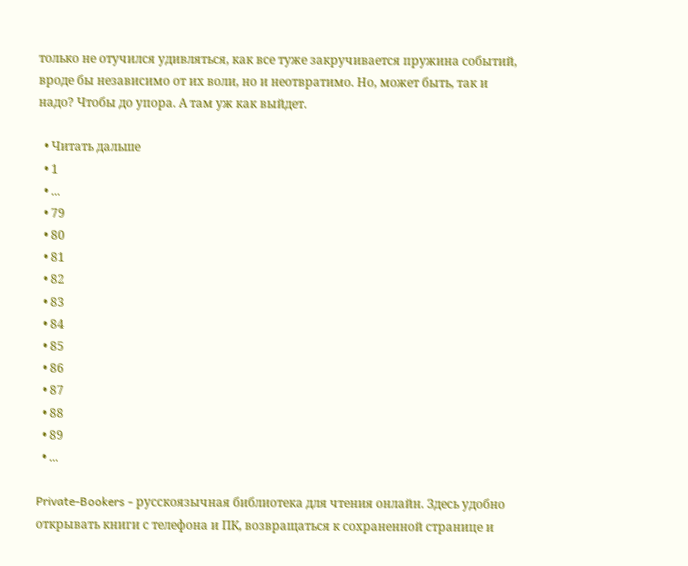только не отучился удивляться, как все туже закручивается пружина событий, вроде бы независимо от их воли, но и неотвратимо. Но, может быть, так и надо? Чтобы до упора. А там уж как выйдет.

  • Читать дальше
  • 1
  • ...
  • 79
  • 80
  • 81
  • 82
  • 83
  • 84
  • 85
  • 86
  • 87
  • 88
  • 89
  • ...

Private-Bookers - русскоязычная библиотека для чтения онлайн. Здесь удобно открывать книги с телефона и ПК, возвращаться к сохраненной странице и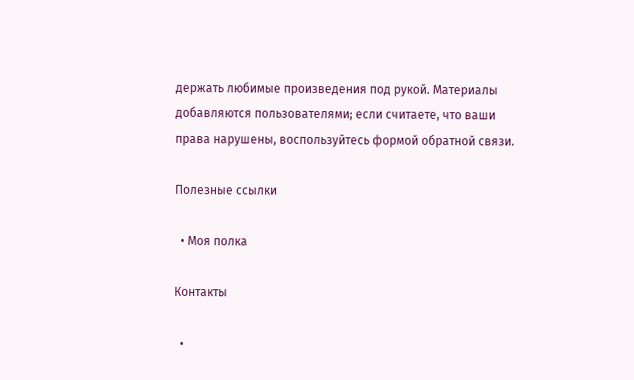держать любимые произведения под рукой. Материалы добавляются пользователями; если считаете, что ваши права нарушены, воспользуйтесь формой обратной связи.

Полезные ссылки

  • Моя полка

Контакты

  •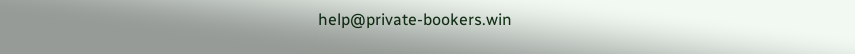help@private-bookers.win